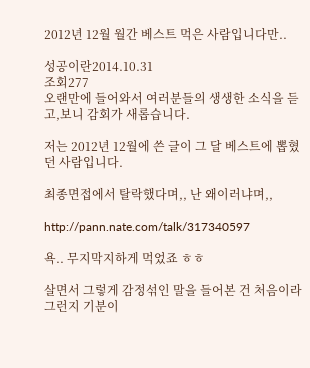2012년 12월 월간 베스트 먹은 사람입니다만..

성공이란2014.10.31
조회277
오랜만에 들어와서 여러분들의 생생한 소식을 듣고,보니 감회가 새롭습니다.

저는 2012년 12월에 쓴 글이 그 달 베스트에 뽑혔던 사람입니다.

최종면접에서 탈락했다며,, 난 왜이러냐며,,

http://pann.nate.com/talk/317340597

욕.. 무지막지하게 먹었죠 ㅎㅎ

살면서 그렇게 감정섞인 말을 들어본 건 처음이라 그런지 기분이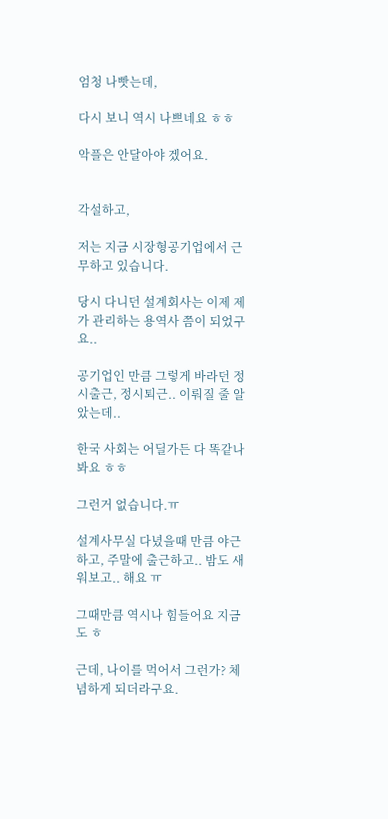엄청 나빳는데,

다시 보니 역시 나쁘네요 ㅎㅎ

악플은 안달아야 겠어요.


각설하고,

저는 지금 시장형공기업에서 근무하고 있습니다.

당시 다니던 설계회사는 이제 제가 관리하는 용역사 쯤이 되었구요..

공기업인 만큼 그렇게 바라던 정시출근, 정시퇴근.. 이뤄질 줄 알았는데..

한국 사회는 어딜가든 다 똑같나봐요 ㅎㅎ

그런거 없습니다.ㅠ

설계사무실 다녔을때 만큼 야근하고, 주말에 출근하고.. 밤도 새워보고.. 해요 ㅠ

그때만큼 역시나 힘들어요 지금도 ㅎ

근데, 나이를 먹어서 그런가? 체념하게 되더라구요.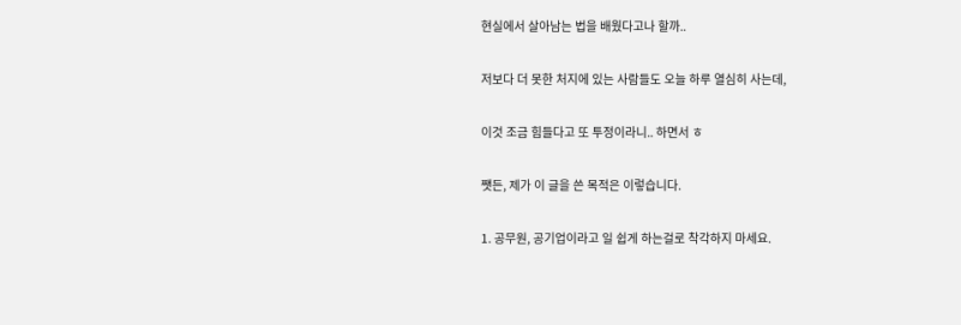현실에서 살아남는 법을 배웠다고나 할까..

저보다 더 못한 처지에 있는 사람들도 오늘 하루 열심히 사는데,

이것 조금 힘들다고 또 투정이라니.. 하면서 ㅎ

쨋든, 제가 이 글을 쓴 목적은 이렇습니다.

1. 공무원, 공기업이라고 일 쉽게 하는걸로 착각하지 마세요.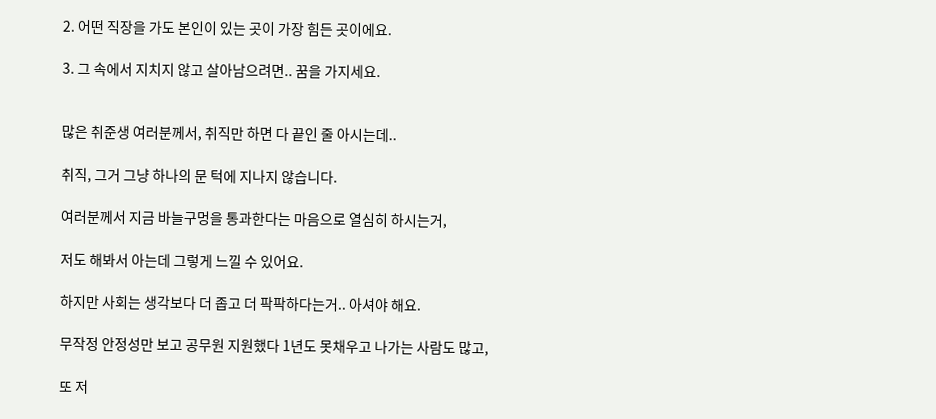2. 어떤 직장을 가도 본인이 있는 곳이 가장 힘든 곳이에요.

3. 그 속에서 지치지 않고 살아남으려면.. 꿈을 가지세요.


많은 취준생 여러분께서, 취직만 하면 다 끝인 줄 아시는데..

취직, 그거 그냥 하나의 문 턱에 지나지 않습니다.

여러분께서 지금 바늘구멍을 통과한다는 마음으로 열심히 하시는거,

저도 해봐서 아는데 그렇게 느낄 수 있어요.

하지만 사회는 생각보다 더 좁고 더 팍팍하다는거.. 아셔야 해요.

무작정 안정성만 보고 공무원 지원했다 1년도 못채우고 나가는 사람도 많고,

또 저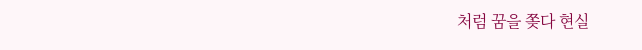처럼 꿈을 쫒다 현실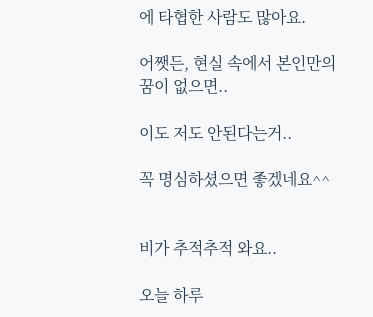에 타협한 사람도 많아요.

어쨋든, 현실 속에서 본인만의 꿈이 없으면..

이도 저도 안된다는거..

꼭 명심하셨으면 좋겠네요^^


비가 추적추적 와요..

오늘 하루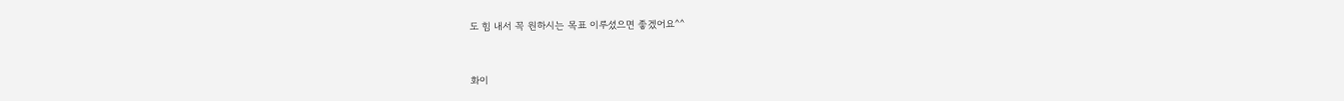도 힘 내서 꼭 원하시는 목표 이루셨으면 좋겠어요^^


화이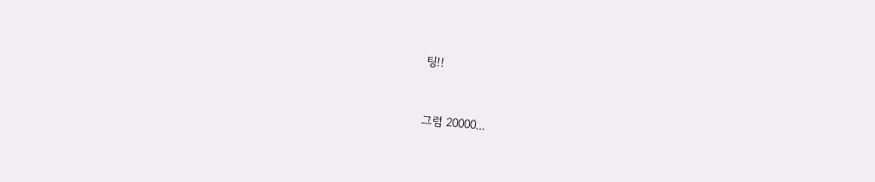팅!!


그럼 20000...